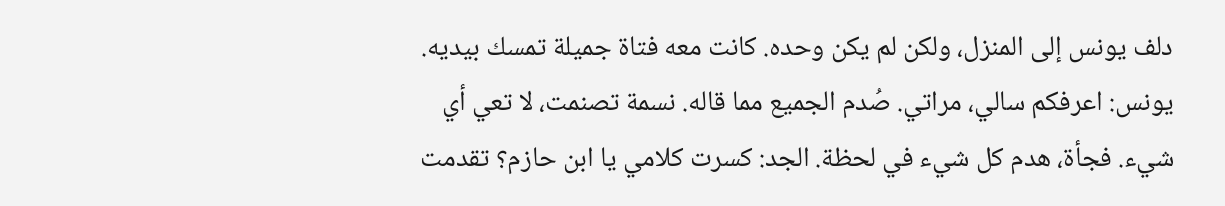دلف يونس إلى المنزل، ولكن لم يكن وحده. كانت معه فتاة جميلة تمسك بيديه. يونس: اعرفكم سالي، مراتي. صُدم الجميع مما قاله. نسمة تصنمت، لا تعي أي شيء. فجأة، هدم كل شيء في لحظة. الجد: كسرت كلامي يا ابن حازم؟ تقدمت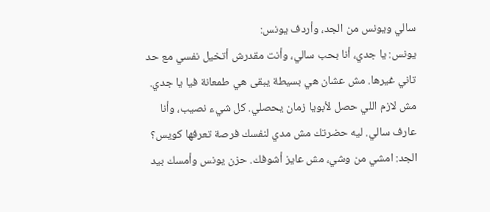سالي ويونس من الجد، وأردف يونس:
يونس: يا جدي، أنا بحب سالي، وأنت مقدرش أتخيل نفسي مع حد تاني غيرها. مش عشان هي بسيطة يبقى هي طمعانة فيا يا جدي. مش لازم اللي حصل لأبويا زمان يحصلي. كل شيء نصيب، وأنا عارف سالي. ليه حضرتك مش مدي لنفسك فرصة تعرفها كويس؟ الجد: امشي من وشي، مش عايز أشوفك. حزن يونس وأمسك بيد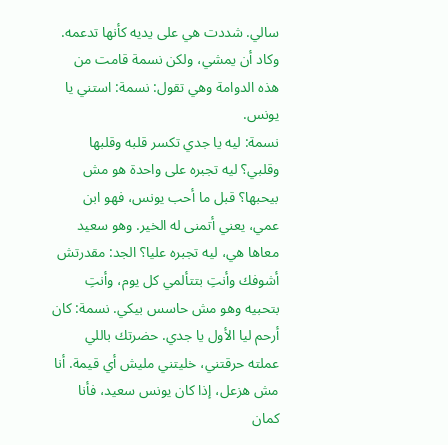سالي. شددت هي على يديه كأنها تدعمه. وكاد أن يمشي، ولكن نسمة قامت من هذه الدوامة وهي تقول: نسمة: استني يا يونس.
نسمة: ليه يا جدي تكسر قلبه وقلبها وقلبي؟ ليه تجبره على واحدة هو مش بيحبها؟ قبل ما أحب يونس، فهو ابن عمي، يعني أتمنى له الخير. وهو سعيد معاها هي، ليه تجبره عليا؟ الجد: مقدرتش أشوفك وأنتِ بتتألمي كل يوم، وأنتِ بتحبيه وهو مش حاسس بيكي. نسمة: كان أرحم ليا الأول يا جدي. حضرتك باللي عملته حرقتني، خليتني مليش أي قيمة. أنا مش هزعل، إذا كان يونس سعيد، فأنا كمان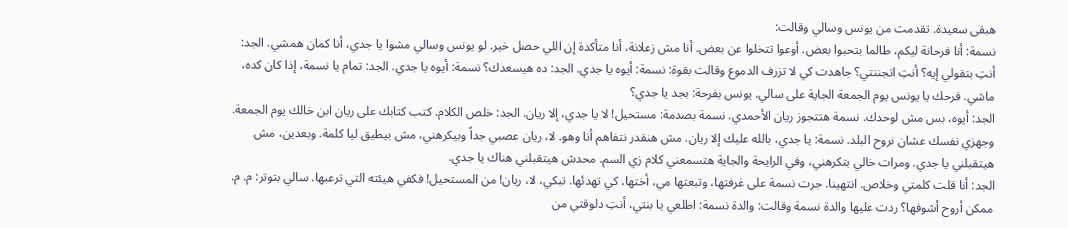هبقى سعيدة. تقدمت من يونس وسالي وقالت:
نسمة: أنا فرحانة ليكم، طالما بتحبوا بعض. أوعوا تتخلوا عن بعض. أنا مش زعلانة، أنا متأكدة إن اللي حصل خير. لو يونس وسالي مشوا يا جدي، أنا كمان همشي. الجد: أنتِ بتقولي إيه؟ أنتِ اتجننتي؟ جاهدت كي لا تزرف الدموع وقالت بقوة: نسمة: أيوه يا جدي. الجد: ده هيسعدك؟ نسمة: أيوه يا جدي. الجد: تمام يا نسمة، إذا كان كده، ماشي. فرحك يا يونس يوم الجمعة الجاية على سالي. يونس بفرحة: بجد يا جدي؟
الجد: أيوه، بس مش لوحدك. نسمة هتتجوز ريان الأحمدي. نسمة بصدمة: مستحيل! لا يا جدي، إلا ريان. الجد: خلص الكلام. كتب كتابك على ريان ابن خالك يوم الجمعة. وجهزي نفسك عشان نروح البلد. نسمة: يا جدي، بالله عليك إلا ريان. مش هنقدر نتفاهم أنا وهو. لا، ريان عصبي جداً وبيكرهني، مش بيطيق ليا كلمة. وبعدين، مش هيتقبلني يا جدي. ومرات خالي بتكرهني، وفي الرايحة والجاية هتسمعني كلام زي السم. محدش هيتقبلني هناك يا جدي.
الجد: أنا قلت كلمتي وخلاص. انتهينا. جرت نسمة على غرفتها، وتبعتها مي، أختها، كي تهدئها. تبكي، لا، ريان! من المستحيل! فكفي هيئته التي ترعبها. سالي بتوتر: م. م. ممكن أروح أشوفها؟ ردت عليها والدة نسمة وقالت: والدة نسمة: اطلعي يا بنتي، أنتِ دلوقتي من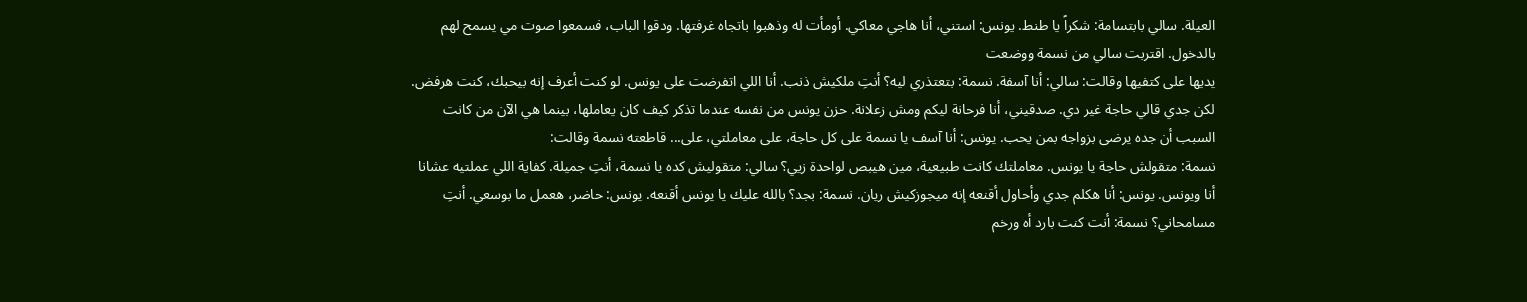العيلة. سالي بابتسامة: شكراً يا طنط. يونس: استني، أنا هاجي معاكي. أومأت له وذهبوا باتجاه غرفتها. ودقوا الباب، فسمعوا صوت مي يسمح لهم بالدخول. اقتربت سالي من نسمة ووضعت
يديها على كتفيها وقالت: سالي: أنا آسفة. نسمة: بتعتذري ليه؟ أنتِ ملكيش ذنب. أنا اللي اتفرضت على يونس. لو كنت أعرف إنه بيحبك، كنت هرفض. لكن جدي قالي حاجة غير دي. صدقيني، أنا فرحانة ليكم ومش زعلانة. حزن يونس من نفسه عندما تذكر كيف كان يعاملها، بينما هي الآن من كانت السبب أن جده يرضى بزواجه بمن يحب. يونس: أنا آسف يا نسمة على كل حاجة، على معاملتي، على... قاطعته نسمة وقالت:
نسمة: متقولش حاجة يا يونس. معاملتك كانت طبيعية، مين هيبص لواحدة زيي؟ سالي: متقوليش كده يا نسمة، أنتِ جميلة. كفاية اللي عملتيه عشانا أنا ويونس. يونس: أنا هكلم جدي وأحاول أقنعه إنه ميجوزكيش ريان. نسمة: بجد؟ بالله عليك يا يونس أقنعه. يونس: حاضر، هعمل ما بوسعي. أنتِ مسامحاني؟ نسمة: أنت كنت بارد أه ورخم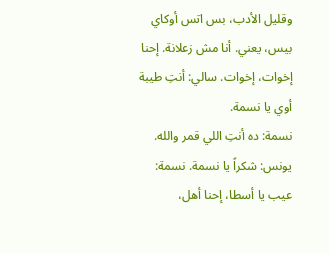وقليل الأدب، بس اتس أوكاي بيس، يعني. أنا مش زعلانة. إحنا إخوات، إخوات. سالي: أنتِ طيبة أوي يا نسمة.
نسمة: ده أنتِ اللي قمر والله. يونس: شكراً يا نسمة. نسمة: عيب يا أسطا، إحنا أهل،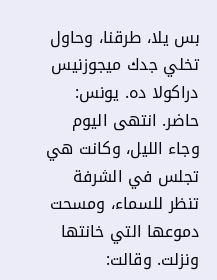بس يلا، طرقنا، وحاول تخلي جدك ميجوزنيس دراكولا ده. يونس: حاضر. انتهى اليوم وجاء الليل، وكانت هي تجلس في الشرفة تنظر للسماء، ومسحت دموعها التي خانتها ونزلت. وقالت: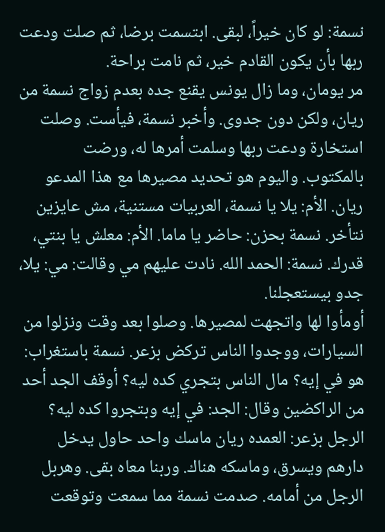نسمة: لو كان خيراً، لبقى. ابتسمت برضا، ثم صلت ودعت ربها بأن يكون القادم خير، ثم نامت براحة.
مر يومان، وما زال يونس يقنع جده بعدم زواج نسمة من ريان، ولكن دون جدوى. وأخبر نسمة، فيأست. وصلت استخارة ودعت ربها وسلمت أمرها له، ورضت بالمكتوب. واليوم هو تحديد مصيرها مع هذا المدعو ريان. الأم: يلا يا نسمة، العربيات مستنية، مش عايزين نتأخر. نسمة بحزن: حاضر يا ماما. الأم: معلش يا بنتي، قدرك. نسمة: الحمد الله. نادت عليهم مي وقالت: مي: يلا، جدو بيستعجلنا.
أومأوا لها واتجهت لمصيرها. وصلوا بعد وقت ونزلوا من السيارات، ووجدوا الناس تركض بزعر. نسمة باستغراب: هو في إيه؟ مال الناس بتجري كده ليه؟ أوقف الجد أحد من الراكضين وقال: الجد: في إيه وبتجروا كده ليه؟ الرجل بزعر: العمده ريان ماسك واحد حاول يدخل دارهم ويسرق، وماسكه هناك. وربنا معاه بقى. وهربل الرجل من أمامه. صدمت نسمة مما سمعت وتوقعت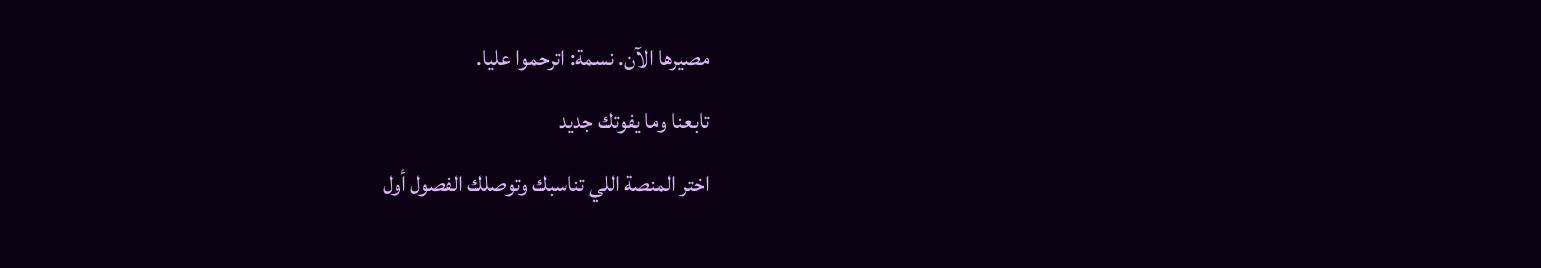مصيرها الآن. نسمة: اترحموا عليا.
تابعنا وما يفوتك جديد
اختر المنصة اللي تناسبك وتوصلك الفصول أول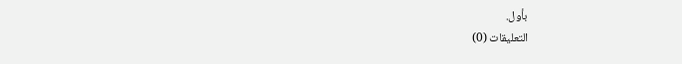بأول.
التعليقات (0)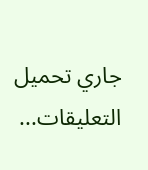جاري تحميل التعليقات...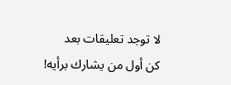لا توجد تعليقات بعد
كن أول من يشارك برأيه!